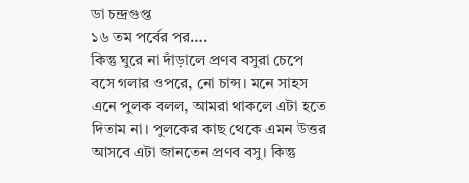ডা চন্দ্রগুপ্ত
১৬ তম পর্বের পর….
কিন্তু ঘুরে না দাঁড়ালে প্রণব বসুরা চেপে বসে গলার ওপরে, নো চান্স। মনে সাহস এনে পুলক বলল, আমরা থাকলে এটা হতে দিতাম না। পুলকের কাছ থেকে এমন উত্তর আসবে এটা জানতেন প্রণব বসু। কিন্তু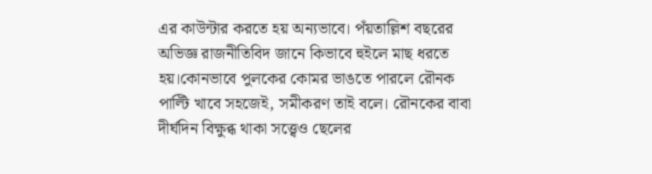এর কাউন্টার করতে হয় অন্যভাবে। পঁয়তাল্লিশ বছরের অভিজ্ঞ রাজনীতিবিদ জানে কিভাবে হুইলে মাছ ধরতে হয়।কোনভাবে পুলকের কোমর ভাঙতে পারলে রৌনক পাল্টি খাবে সহজেই, সমীকরণ তাই বলে। রৌনকের বাবা দীর্ঘদিন বিক্ষুব্ধ থাকা সত্ত্বেও ছেলের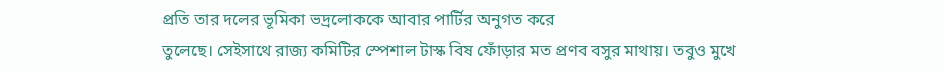প্রতি তার দলের ভূমিকা ভদ্রলোককে আবার পার্টির অনুগত করে
তুলেছে। সেইসাথে রাজ্য কমিটির স্পেশাল টাস্ক বিষ ফোঁড়ার মত প্রণব বসুর মাথায়। তবুও মুখে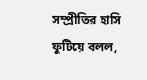সম্প্রীতির হাসি ফুটিয়ে বলল,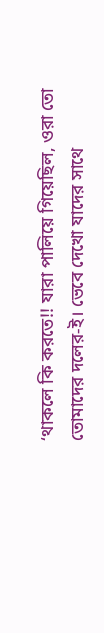‘থাকলে কি করতে!! যারা পালিয়ে গিয়েছিল, ওরা তো তোমাদের দলের-ই। ভেবে দেখো যাদের সাথে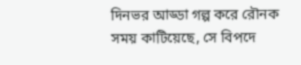দিনভর আড্ডা গল্প করে রৌনক সময় কাটিয়েছে, সে বিপদে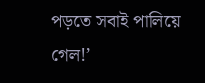পড়তে সবাই পালিয়ে গেল!’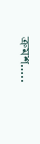ক্রমশ…..